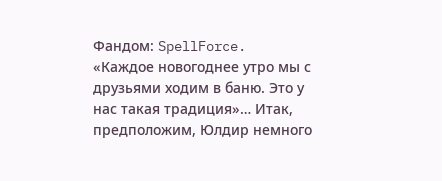Фандом: SpellForce. «Каждое новогоднее утро мы с друзьями ходим в баню. Это у нас такая традиция»… Итак, предположим, Юлдир немного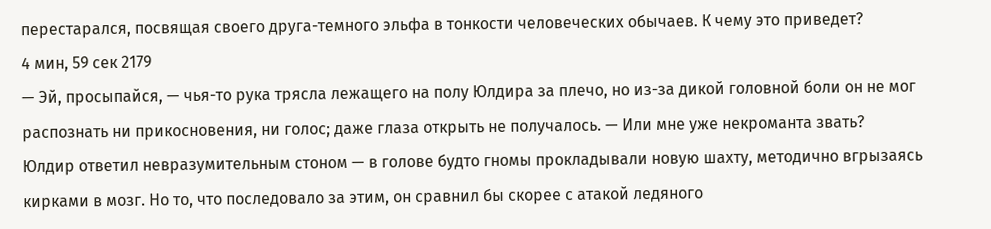перестарался, посвящая своего друга-темного эльфа в тонкости человеческих обычаев. К чему это приведет?
4 мин, 59 сек 2179
— Эй, просыпайся, — чья-то рука трясла лежащего на полу Юлдира за плечо, но из-за дикой головной боли он не мог распознать ни прикосновения, ни голос; даже глаза открыть не получалось. — Или мне уже некроманта звать?
Юлдир ответил невразумительным стоном — в голове будто гномы прокладывали новую шахту, методично вгрызаясь кирками в мозг. Но то, что последовало за этим, он сравнил бы скорее с атакой ледяного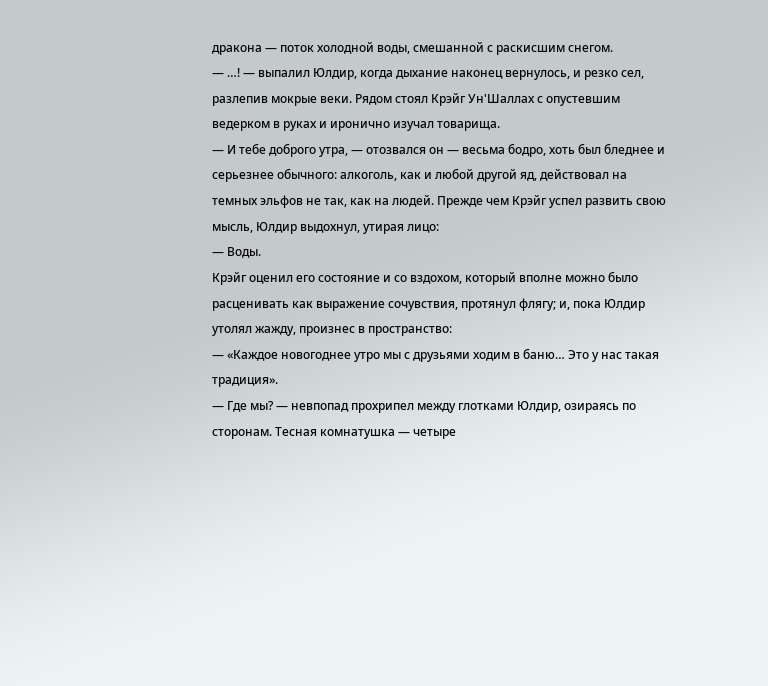дракона — поток холодной воды, смешанной с раскисшим снегом.
— …! — выпалил Юлдир, когда дыхание наконец вернулось, и резко сел, разлепив мокрые веки. Рядом стоял Крэйг Ун'Шаллах с опустевшим ведерком в руках и иронично изучал товарища.
— И тебе доброго утра, — отозвался он — весьма бодро, хоть был бледнее и серьезнее обычного: алкоголь, как и любой другой яд, действовал на темных эльфов не так, как на людей. Прежде чем Крэйг успел развить свою мысль, Юлдир выдохнул, утирая лицо:
— Воды.
Крэйг оценил его состояние и со вздохом, который вполне можно было расценивать как выражение сочувствия, протянул флягу; и, пока Юлдир утолял жажду, произнес в пространство:
— «Каждое новогоднее утро мы с друзьями ходим в баню… Это у нас такая традиция».
— Где мы? — невпопад прохрипел между глотками Юлдир, озираясь по сторонам. Тесная комнатушка — четыре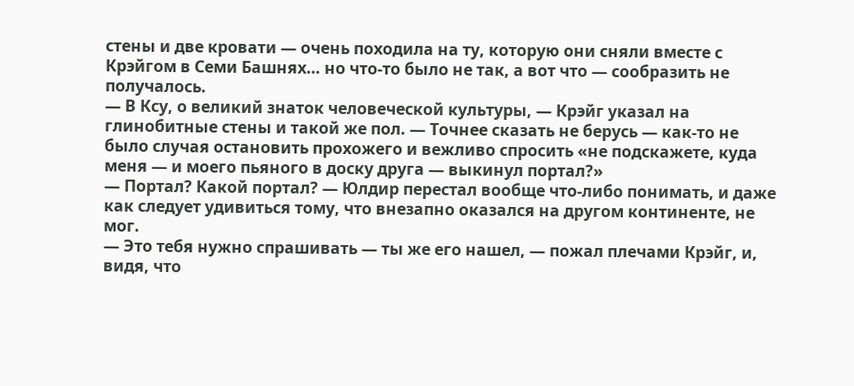стены и две кровати — очень походила на ту, которую они сняли вместе с Крэйгом в Семи Башнях… но что-то было не так, а вот что — сообразить не получалось.
— В Ксу, о великий знаток человеческой культуры, — Крэйг указал на глинобитные стены и такой же пол. — Точнее сказать не берусь — как-то не было случая остановить прохожего и вежливо спросить «не подскажете, куда меня — и моего пьяного в доску друга — выкинул портал?»
— Портал? Какой портал? — Юлдир перестал вообще что-либо понимать, и даже как следует удивиться тому, что внезапно оказался на другом континенте, не мог.
— Это тебя нужно спрашивать — ты же его нашел, — пожал плечами Крэйг, и, видя, что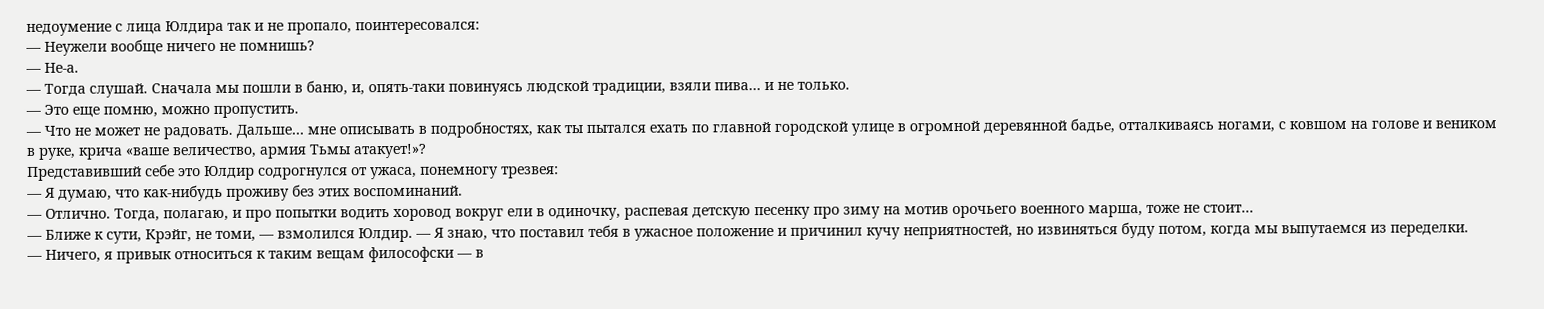недоумение с лица Юлдира так и не пропало, поинтересовался:
— Неужели вообще ничего не помнишь?
— Не-а.
— Тогда слушай. Сначала мы пошли в баню, и, опять-таки повинуясь людской традиции, взяли пива… и не только.
— Это еще помню, можно пропустить.
— Что не может не радовать. Дальше… мне описывать в подробностях, как ты пытался ехать по главной городской улице в огромной деревянной бадье, отталкиваясь ногами, с ковшом на голове и веником в руке, крича «ваше величество, армия Тьмы атакует!»?
Представивший себе это Юлдир содрогнулся от ужаса, понемногу трезвея:
— Я думаю, что как-нибудь проживу без этих воспоминаний.
— Отлично. Тогда, полагаю, и про попытки водить хоровод вокруг ели в одиночку, распевая детскую песенку про зиму на мотив орочьего военного марша, тоже не стоит…
— Ближе к сути, Крэйг, не томи, — взмолился Юлдир. — Я знаю, что поставил тебя в ужасное положение и причинил кучу неприятностей, но извиняться буду потом, когда мы выпутаемся из переделки.
— Ничего, я привык относиться к таким вещам философски — в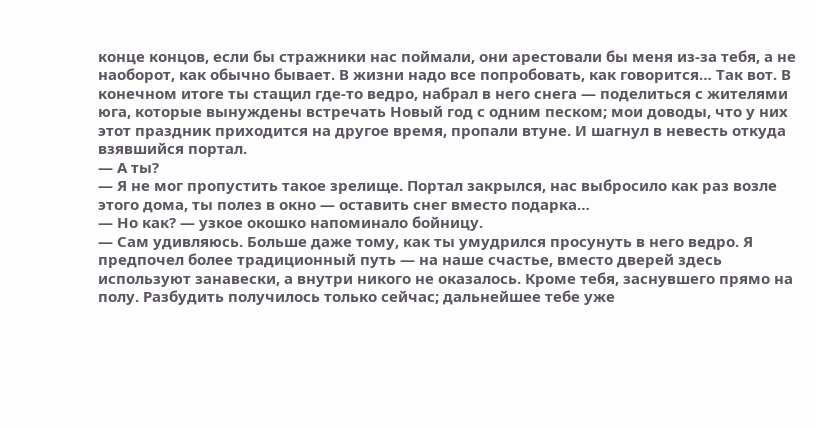конце концов, если бы стражники нас поймали, они арестовали бы меня из-за тебя, а не наоборот, как обычно бывает. В жизни надо все попробовать, как говорится… Так вот. В конечном итоге ты стащил где-то ведро, набрал в него снега — поделиться с жителями юга, которые вынуждены встречать Новый год с одним песком; мои доводы, что у них этот праздник приходится на другое время, пропали втуне. И шагнул в невесть откуда взявшийся портал.
— А ты?
— Я не мог пропустить такое зрелище. Портал закрылся, нас выбросило как раз возле этого дома, ты полез в окно — оставить снег вместо подарка…
— Но как? — узкое окошко напоминало бойницу.
— Сам удивляюсь. Больше даже тому, как ты умудрился просунуть в него ведро. Я предпочел более традиционный путь — на наше счастье, вместо дверей здесь используют занавески, а внутри никого не оказалось. Кроме тебя, заснувшего прямо на полу. Разбудить получилось только сейчас; дальнейшее тебе уже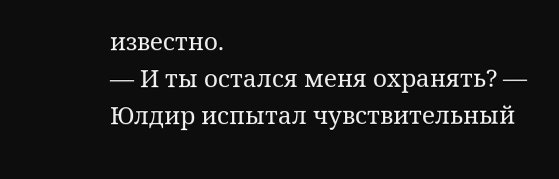известно.
— И ты остался меня охранять? — Юлдир испытал чувствительный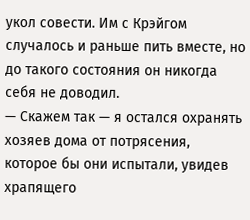укол совести. Им с Крэйгом случалось и раньше пить вместе, но до такого состояния он никогда себя не доводил.
— Скажем так — я остался охранять хозяев дома от потрясения, которое бы они испытали, увидев храпящего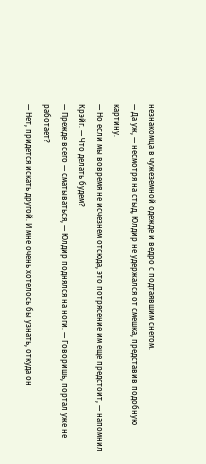незнакомца в чужеземной одежде и ведро с подтаявшим снегом.
— Да уж, — несмотря на стыд, Юлдир не удержался от смешка, представив подобную картину.
— Но если мы вовремя не исчезнем отсюда, это потрясение им еще предстоит, — напомнил Крэйг. — Что делать будем?
— Прежде всего — сматываться, — Юлдир поднялся на ноги. — Говоришь, портал уже не работает?
— Нет, придется искать другой. И мне очень хотелось бы узнать, откуда он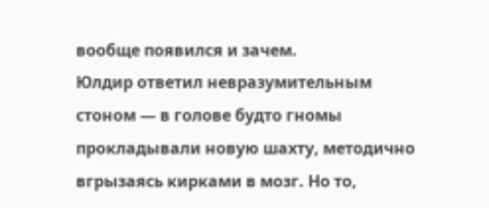вообще появился и зачем.
Юлдир ответил невразумительным стоном — в голове будто гномы прокладывали новую шахту, методично вгрызаясь кирками в мозг. Но то,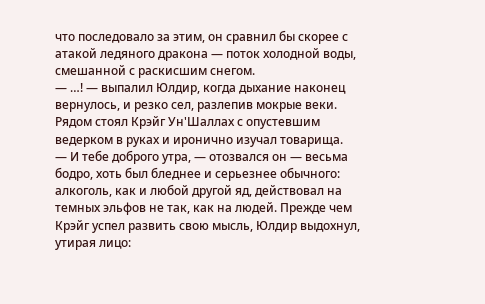что последовало за этим, он сравнил бы скорее с атакой ледяного дракона — поток холодной воды, смешанной с раскисшим снегом.
— …! — выпалил Юлдир, когда дыхание наконец вернулось, и резко сел, разлепив мокрые веки. Рядом стоял Крэйг Ун'Шаллах с опустевшим ведерком в руках и иронично изучал товарища.
— И тебе доброго утра, — отозвался он — весьма бодро, хоть был бледнее и серьезнее обычного: алкоголь, как и любой другой яд, действовал на темных эльфов не так, как на людей. Прежде чем Крэйг успел развить свою мысль, Юлдир выдохнул, утирая лицо: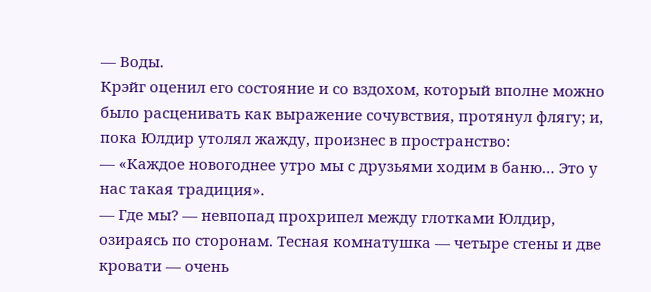— Воды.
Крэйг оценил его состояние и со вздохом, который вполне можно было расценивать как выражение сочувствия, протянул флягу; и, пока Юлдир утолял жажду, произнес в пространство:
— «Каждое новогоднее утро мы с друзьями ходим в баню… Это у нас такая традиция».
— Где мы? — невпопад прохрипел между глотками Юлдир, озираясь по сторонам. Тесная комнатушка — четыре стены и две кровати — очень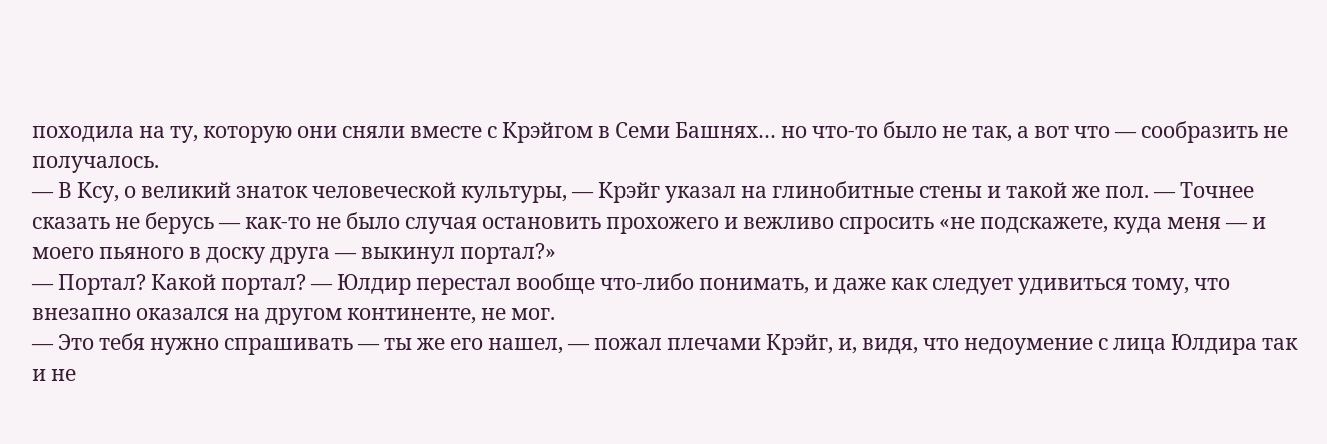походила на ту, которую они сняли вместе с Крэйгом в Семи Башнях… но что-то было не так, а вот что — сообразить не получалось.
— В Ксу, о великий знаток человеческой культуры, — Крэйг указал на глинобитные стены и такой же пол. — Точнее сказать не берусь — как-то не было случая остановить прохожего и вежливо спросить «не подскажете, куда меня — и моего пьяного в доску друга — выкинул портал?»
— Портал? Какой портал? — Юлдир перестал вообще что-либо понимать, и даже как следует удивиться тому, что внезапно оказался на другом континенте, не мог.
— Это тебя нужно спрашивать — ты же его нашел, — пожал плечами Крэйг, и, видя, что недоумение с лица Юлдира так и не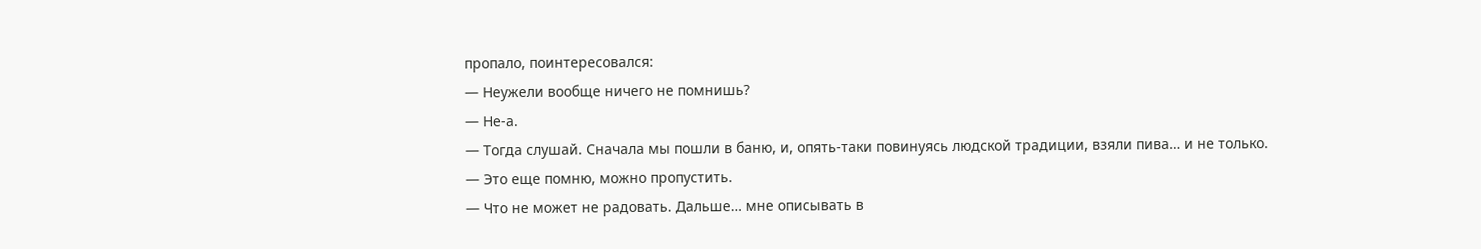пропало, поинтересовался:
— Неужели вообще ничего не помнишь?
— Не-а.
— Тогда слушай. Сначала мы пошли в баню, и, опять-таки повинуясь людской традиции, взяли пива… и не только.
— Это еще помню, можно пропустить.
— Что не может не радовать. Дальше… мне описывать в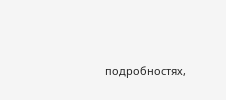подробностях,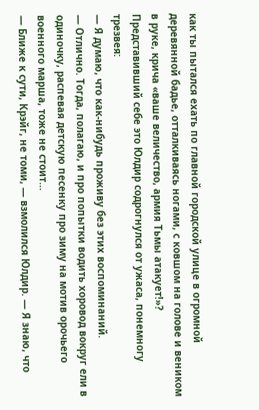как ты пытался ехать по главной городской улице в огромной деревянной бадье, отталкиваясь ногами, с ковшом на голове и веником в руке, крича «ваше величество, армия Тьмы атакует!»?
Представивший себе это Юлдир содрогнулся от ужаса, понемногу трезвея:
— Я думаю, что как-нибудь проживу без этих воспоминаний.
— Отлично. Тогда, полагаю, и про попытки водить хоровод вокруг ели в одиночку, распевая детскую песенку про зиму на мотив орочьего военного марша, тоже не стоит…
— Ближе к сути, Крэйг, не томи, — взмолился Юлдир. — Я знаю, что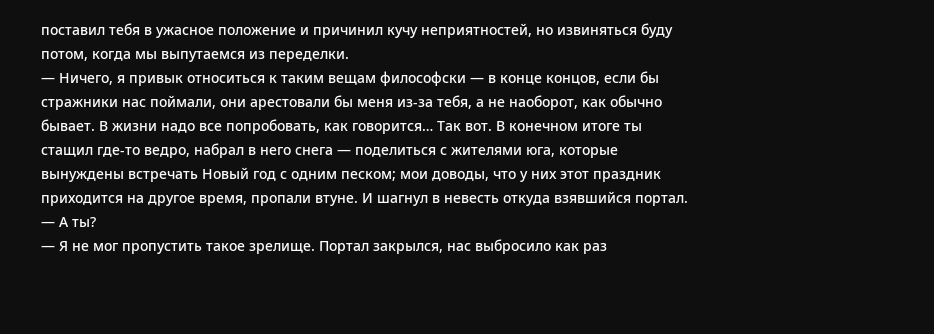поставил тебя в ужасное положение и причинил кучу неприятностей, но извиняться буду потом, когда мы выпутаемся из переделки.
— Ничего, я привык относиться к таким вещам философски — в конце концов, если бы стражники нас поймали, они арестовали бы меня из-за тебя, а не наоборот, как обычно бывает. В жизни надо все попробовать, как говорится… Так вот. В конечном итоге ты стащил где-то ведро, набрал в него снега — поделиться с жителями юга, которые вынуждены встречать Новый год с одним песком; мои доводы, что у них этот праздник приходится на другое время, пропали втуне. И шагнул в невесть откуда взявшийся портал.
— А ты?
— Я не мог пропустить такое зрелище. Портал закрылся, нас выбросило как раз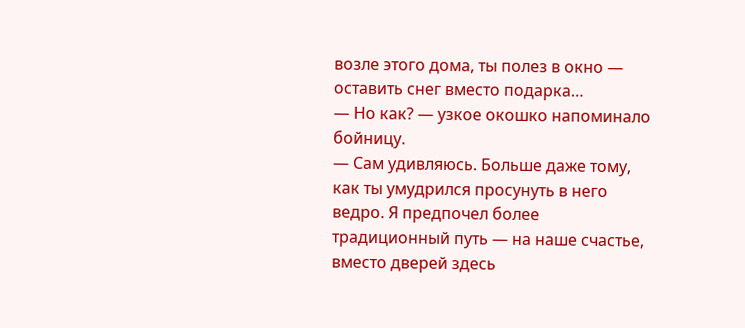возле этого дома, ты полез в окно — оставить снег вместо подарка…
— Но как? — узкое окошко напоминало бойницу.
— Сам удивляюсь. Больше даже тому, как ты умудрился просунуть в него ведро. Я предпочел более традиционный путь — на наше счастье, вместо дверей здесь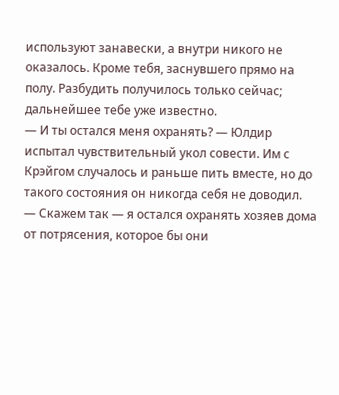используют занавески, а внутри никого не оказалось. Кроме тебя, заснувшего прямо на полу. Разбудить получилось только сейчас; дальнейшее тебе уже известно.
— И ты остался меня охранять? — Юлдир испытал чувствительный укол совести. Им с Крэйгом случалось и раньше пить вместе, но до такого состояния он никогда себя не доводил.
— Скажем так — я остался охранять хозяев дома от потрясения, которое бы они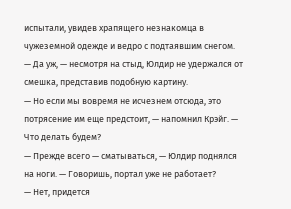испытали, увидев храпящего незнакомца в чужеземной одежде и ведро с подтаявшим снегом.
— Да уж, — несмотря на стыд, Юлдир не удержался от смешка, представив подобную картину.
— Но если мы вовремя не исчезнем отсюда, это потрясение им еще предстоит, — напомнил Крэйг. — Что делать будем?
— Прежде всего — сматываться, — Юлдир поднялся на ноги. — Говоришь, портал уже не работает?
— Нет, придется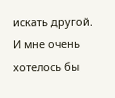искать другой. И мне очень хотелось бы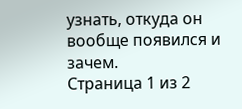узнать, откуда он вообще появился и зачем.
Страница 1 из 2